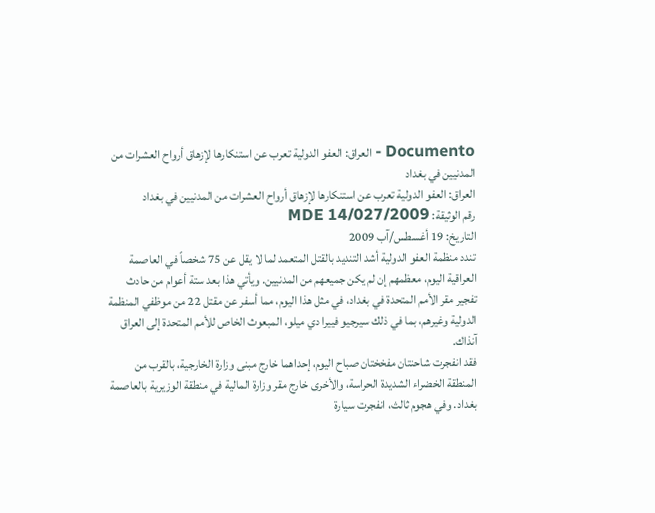Documento - العراق: العفو الدولية تعرب عن استنكارها لإزهاق أرواح العشرات من المدنيين في بغداد
العراق: العفو الدولية تعرب عن استنكارها لإزهاق أرواح العشرات من المدنيين في بغداد
رقم الوثيقة: MDE 14/027/2009
التاريخ: 19 أغسطس/آب 2009
تندد منظمة العفو الدولية أشد التنديد بالقتل المتعمد لما لا يقل عن 75 شخصاً في العاصمة العراقية اليوم، معظمهم إن لم يكن جميعهم من المدنيين. ويأتي هذا بعد ستة أعوام من حادث تفجير مقر الأمم المتحدة في بغداد، في مثل هذا اليوم، مما أسفر عن مقتل 22 من موظفي المنظمة الدولية وغيرهم، بما في ذلك سيرجيو فييرا دي ميلو، المبعوث الخاص للأمم المتحدة إلى العراق آنذاك.
فقد انفجرت شاحنتان مفخختان صباح اليوم، إحداهما خارج مبنى وزارة الخارجية، بالقرب من المنطقة الخضراء الشديدة الحراسة، والأخرى خارج مقر وزارة المالية في منطقة الوزيرية بالعاصمة بغداد. وفي هجوم ثالث، انفجرت سيارة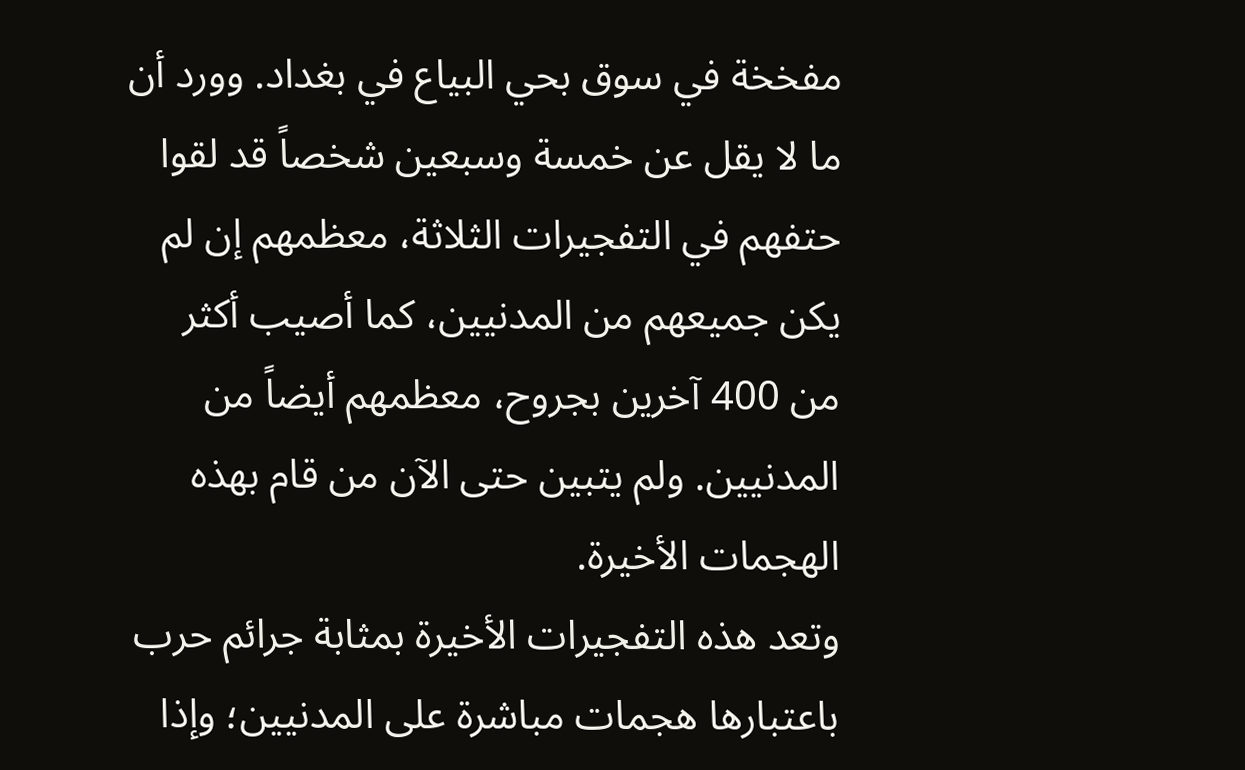مفخخة في سوق بحي البياع في بغداد. وورد أن ما لا يقل عن خمسة وسبعين شخصاً قد لقوا حتفهم في التفجيرات الثلاثة، معظمهم إن لم يكن جميعهم من المدنيين، كما أصيب أكثر من 400 آخرين بجروح، معظمهم أيضاً من المدنيين. ولم يتبين حتى الآن من قام بهذه الهجمات الأخيرة.
وتعد هذه التفجيرات الأخيرة بمثابة جرائم حرب باعتبارها هجمات مباشرة على المدنيين؛ وإذا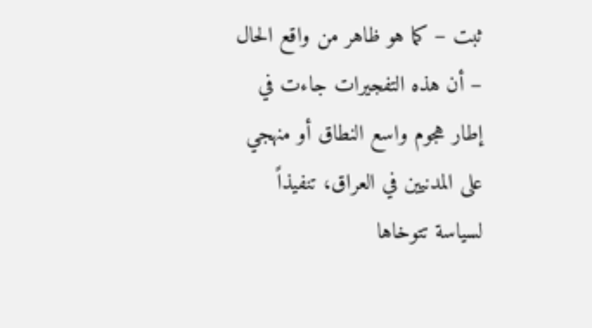ثبت – كما هو ظاهر من واقع الحال – أن هذه التفجيرات جاءت في إطار هجوم واسع النطاق أو منهجي على المدنيين في العراق، تنفيذاً لسياسة تتوخاها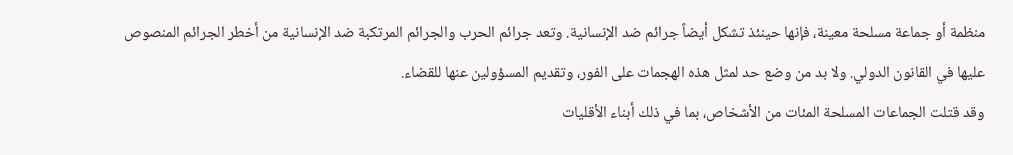منظمة أو جماعة مسلحة معينة، فإنها حينئذ تشكل أيضاً جرائم ضد الإنسانية. وتعد جرائم الحرب والجرائم المرتكبة ضد الإنسانية من أخطر الجرائم المنصوص عليها في القانون الدولي. ولا بد من وضع حد لمثل هذه الهجمات على الفور، وتقديم المسؤولين عنها للقضاء.
وقد قتلت الجماعات المسلحة المئات من الأشخاص، بما في ذلك أبناء الأقليات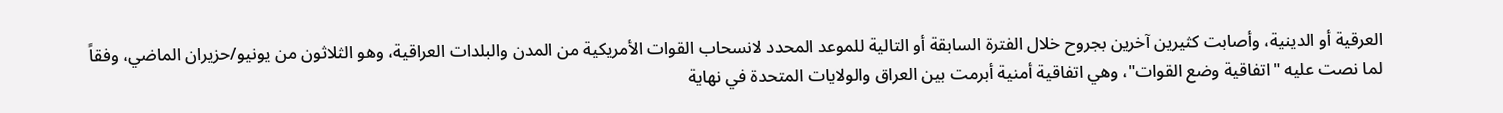العرقية أو الدينية، وأصابت كثيرين آخرين بجروح خلال الفترة السابقة أو التالية للموعد المحدد لانسحاب القوات الأمريكية من المدن والبلدات العراقية، وهو الثلاثون من يونيو/حزيران الماضي، وفقاً لما نصت عليه "اتفاقية وضع القوات"، وهي اتفاقية أمنية أبرمت بين العراق والولايات المتحدة في نهاية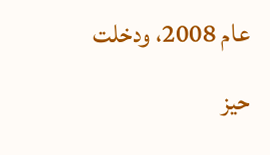عام 2008، ودخلت حيز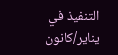التنفيذ في يناير/كانون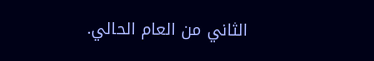الثاني من العام الحالي.